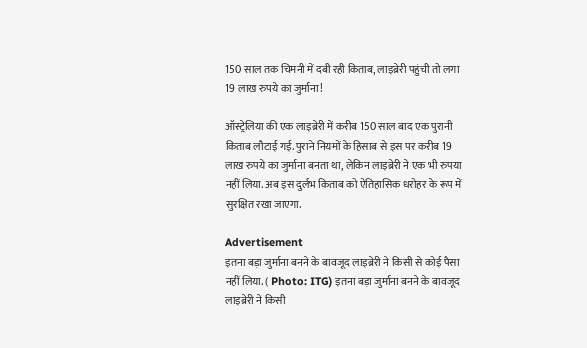150 साल तक चिमनी में दबी रही किताब, लाइब्रेरी पहुंची तो लगा 19 लाख रुपये का जुर्माना!

ऑस्ट्रेलिया की एक लाइब्रेरी में करीब 150 साल बाद एक पुरानी किताब लौटाई गई. पुराने नियमों के हिसाब से इस पर करीब 19 लाख रुपये का जुर्माना बनता था, लेकिन लाइब्रेरी ने एक भी रुपया नहीं लिया. अब इस दुर्लभ किताब को ऐतिहासिक धरोहर के रूप में सुरक्षित रखा जाएगा.

Advertisement
इतना बड़ा जुर्माना बनने के बावजूद लाइब्रेरी ने किसी से कोई पैसा नहीं लिया. ( Photo: ITG) इतना बड़ा जुर्माना बनने के बावजूद लाइब्रेरी ने किसी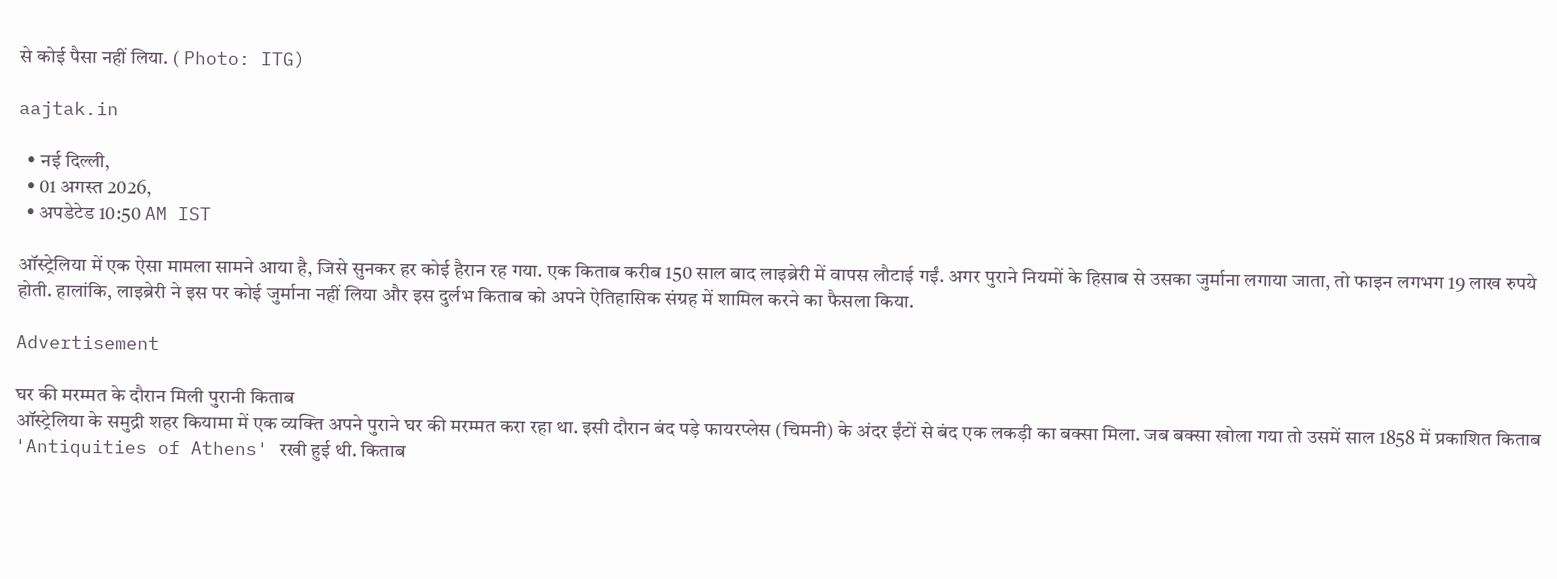से कोई पैसा नहीं लिया. ( Photo: ITG)

aajtak.in

  • नई दिल्ली,
  • 01 अगस्त 2026,
  • अपडेटेड 10:50 AM IST

ऑस्ट्रेलिया में एक ऐसा मामला सामने आया है, जिसे सुनकर हर कोई हैरान रह गया. एक किताब करीब 150 साल बाद लाइब्रेरी में वापस लौटाई गईं. अगर पुराने नियमों के हिसाब से उसका जुर्माना लगाया जाता, तो फाइन लगभग 19 लाख रुपये होती. हालांकि, लाइब्रेरी ने इस पर कोई जुर्माना नहीं लिया और इस दुर्लभ किताब को अपने ऐतिहासिक संग्रह में शामिल करने का फैसला किया.

Advertisement

घर की मरम्मत के दौरान मिली पुरानी किताब
ऑस्ट्रेलिया के समुद्री शहर कियामा में एक व्यक्ति अपने पुराने घर की मरम्मत करा रहा था. इसी दौरान बंद पड़े फायरप्लेस (चिमनी) के अंदर ईंटों से बंद एक लकड़ी का बक्सा मिला. जब बक्सा खोला गया तो उसमें साल 1858 में प्रकाशित किताब 'Antiquities of Athens' रखी हुई थी. किताब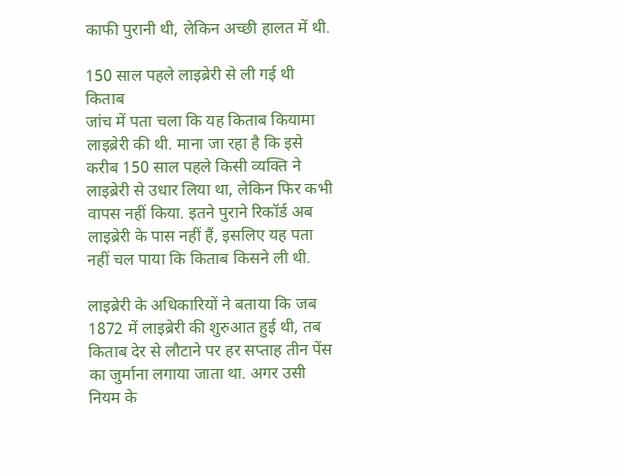काफी पुरानी थी, लेकिन अच्छी हालत में थी.

150 साल पहले लाइब्रेरी से ली गई थी किताब
जांच में पता चला कि यह किताब कियामा लाइब्रेरी की थी. माना जा रहा है कि इसे करीब 150 साल पहले किसी व्यक्ति ने लाइब्रेरी से उधार लिया था, लेकिन फिर कभी वापस नहीं किया. इतने पुराने रिकॉर्ड अब लाइब्रेरी के पास नहीं हैं, इसलिए यह पता नहीं चल पाया कि किताब किसने ली थी.

लाइब्रेरी के अधिकारियों ने बताया कि जब 1872 में लाइब्रेरी की शुरुआत हुई थी, तब किताब देर से लौटाने पर हर सप्ताह तीन पेंस का जुर्माना लगाया जाता था. अगर उसी नियम के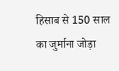हिसाब से 150 साल का जुर्माना जोड़ा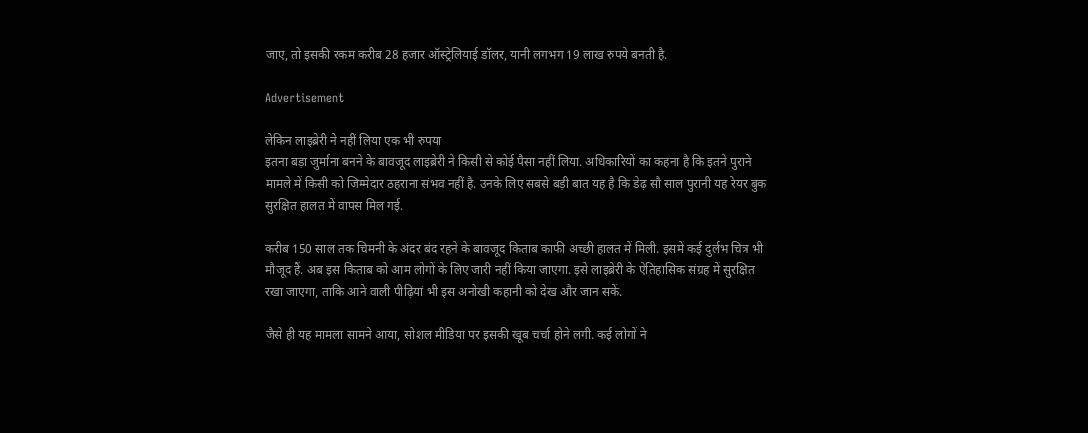जाए, तो इसकी रकम करीब 28 हजार ऑस्ट्रेलियाई डॉलर, यानी लगभग 19 लाख रुपये बनती है.

Advertisement

लेकिन लाइब्रेरी ने नहीं लिया एक भी रुपया
इतना बड़ा जुर्माना बनने के बावजूद लाइब्रेरी ने किसी से कोई पैसा नहीं लिया. अधिकारियों का कहना है कि इतने पुराने मामले में किसी को जिम्मेदार ठहराना संभव नहीं है. उनके लिए सबसे बड़ी बात यह है कि डेढ़ सौ साल पुरानी यह रेयर बुक सुरक्षित हालत में वापस मिल गई.

करीब 150 साल तक चिमनी के अंदर बंद रहने के बावजूद किताब काफी अच्छी हालत में मिली. इसमें कई दुर्लभ चित्र भी मौजूद हैं. अब इस किताब को आम लोगों के लिए जारी नहीं किया जाएगा. इसे लाइब्रेरी के ऐतिहासिक संग्रह में सुरक्षित रखा जाएगा, ताकि आने वाली पीढ़ियां भी इस अनोखी कहानी को देख और जान सकें.

जैसे ही यह मामला सामने आया, सोशल मीडिया पर इसकी खूब चर्चा होने लगी. कई लोगों ने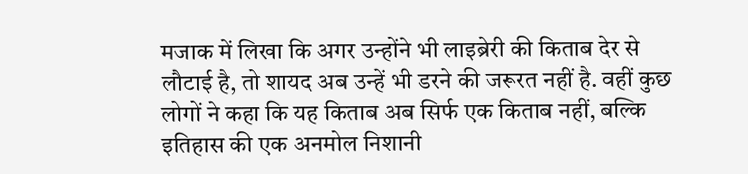मजाक में लिखा कि अगर उन्होंने भी लाइब्रेरी की किताब देर से लौटाई है, तो शायद अब उन्हें भी डरने की जरूरत नहीं है. वहीं कुछ लोगों ने कहा कि यह किताब अब सिर्फ एक किताब नहीं, बल्कि इतिहास की एक अनमोल निशानी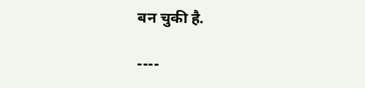बन चुकी है.

----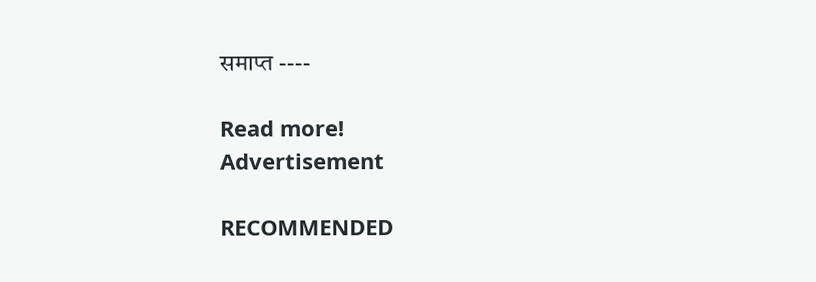समाप्त ----

Read more!
Advertisement

RECOMMENDED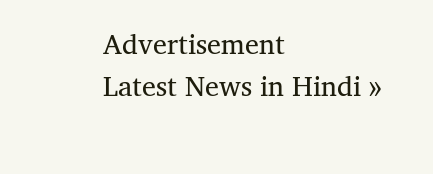Advertisement
Latest News in Hindi »